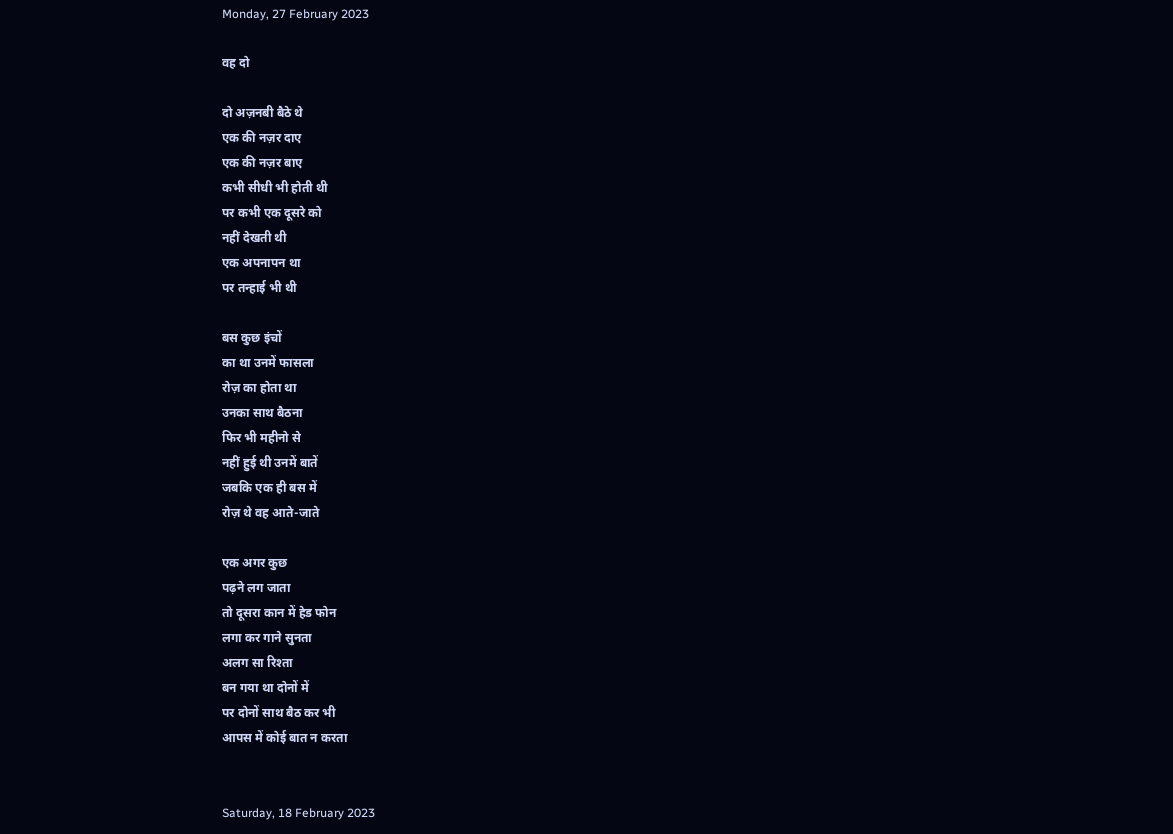Monday, 27 February 2023

वह दो

दो अज़नबी बैठे थे
एक की नज़र दाए
एक की नज़र बाए
कभी सीधी भी होती थी
पर कभी एक दूसरे को
नहीं देखती थी
एक अपनापन था
पर तन्हाई भी थी

बस कुछ इंचों
का था उनमें फासला
रोज़ का होता था
उनका साथ बैठना
फिर भी महीनो से
नहीं हुई थी उनमें बातें
जबकि एक ही बस में
रोज़ थे वह आते-जाते

एक अगर कुछ
पढ़ने लग जाता
तो दूसरा कान में हेड फोन
लगा कर गाने सुनता
अलग सा रिश्ता
बन गया था दोनों में
पर दोनों साथ बैठ कर भी
आपस में कोई बात न करता


Saturday, 18 February 2023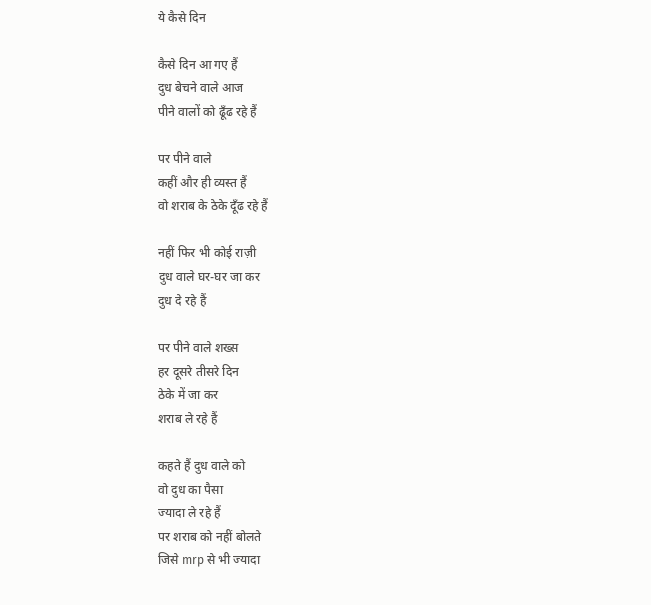ये कैसे दिन

कैसे दिन आ गए हैं
दुध बेचने वाले आज
पीने वालों को ढूँढ रहे हैं

पर पीने वाले
कहीं और ही व्यस्त हैं
वो शराब के ठेके दूँढ रहे हैं

नहीं फिर भी कोई राज़ी
दुध वाले घर-घर जा कर
दुध दे रहे हैं

पर पीने वाले शख्स
हर दूसरे तीसरे दिन
ठेके में जा कर
शराब ले रहे हैं

कहते हैं दुध वाले को
वो दुध का पैसा
ज्यादा ले रहे हैं
पर शराब को नहीं बोलते
जिसे mrp से भी ज्यादा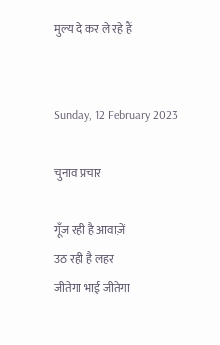मुल्य दे कर ले रहे हैं


Sunday, 12 February 2023

चुनाव प्रचार

गूँज रही है आवाज़ें
उठ रही है लहर
जीतेगा भाई जीतेगा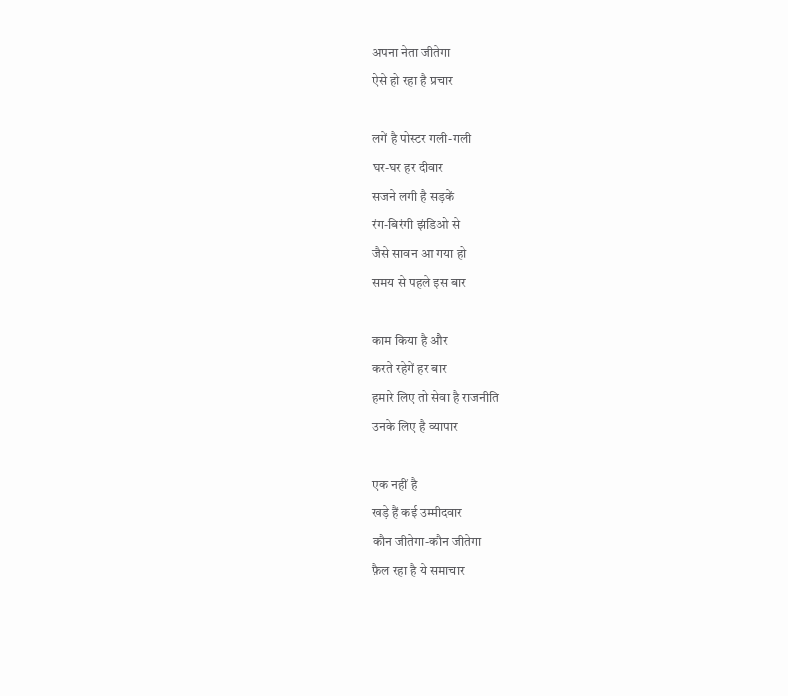अपना नेता जीतेगा
ऐसे हो रहा है प्रचार

लगें है पोस्टर गली-गली
घर-घर हर दीवार
सजने लगी है सड़कें
रंग-बिरंगी झंडिओ से
जैसे सावन आ गया हो
समय से पहले इस बार

काम किया है और
करते रहेगें हर बार
हमारे लिए तो सेवा है राजनीति
उनके लिए है व्यापार

एक नहीं है
खड़े हैं कई उम्मीदवार
कौन जीतेगा-कौन जीतेगा
फ़ैल रहा है ये समाचार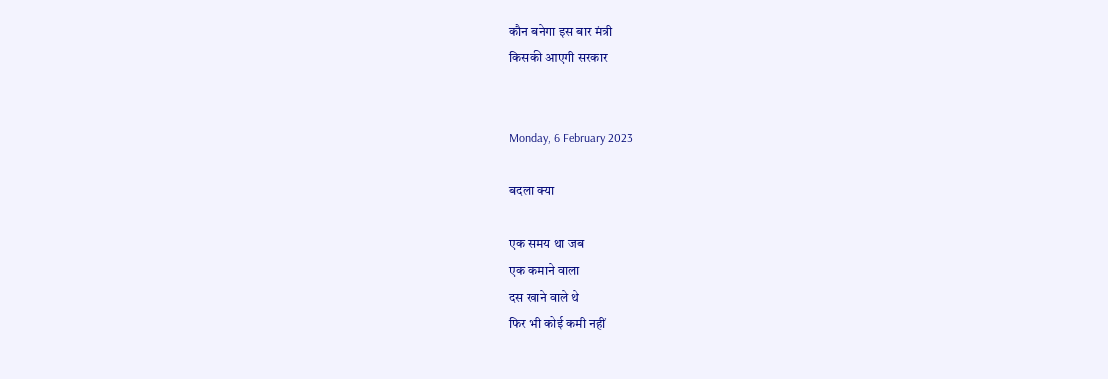कौन बनेगा इस बार मंत्री
किसकी आएगी सरकार


Monday, 6 February 2023

बदला क्‍या

एक समय था जब
एक कमाने वाला
दस खाने वाले थे
फिर भी कोई कमी नहीं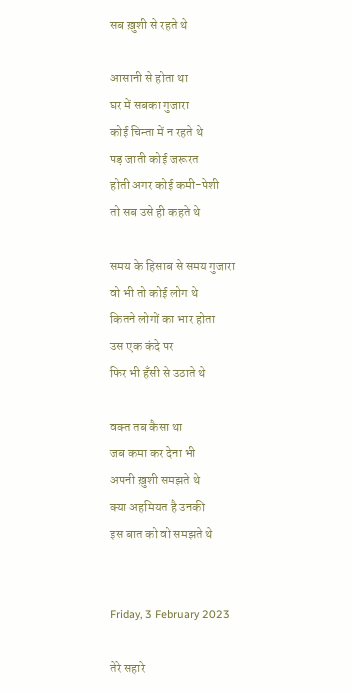सब ख़ुशी से रहते थे

आसानी से होता था
घर में सबका गुजारा
कोई चिन्ता में न रहते थे
पड़ जाती कोई जरूरत
होती अगर कोई कमी-पेशी
तो सब उसे ही कहते थे

समय के हिसाब से समय गुजारा
वो भी तो कोई लोग थे
कितने लोगों का भार होता
उस एक कंदे पर
फिर भी हँसी से उठाते थे

वक्‍त तब कैसा था
जब कमा कर देना भी
अपनी ख़ुशी समझते थे
क्या अहमियत है उनकी
इस बात को वो समझते थे


Friday, 3 February 2023

तेरे सहारे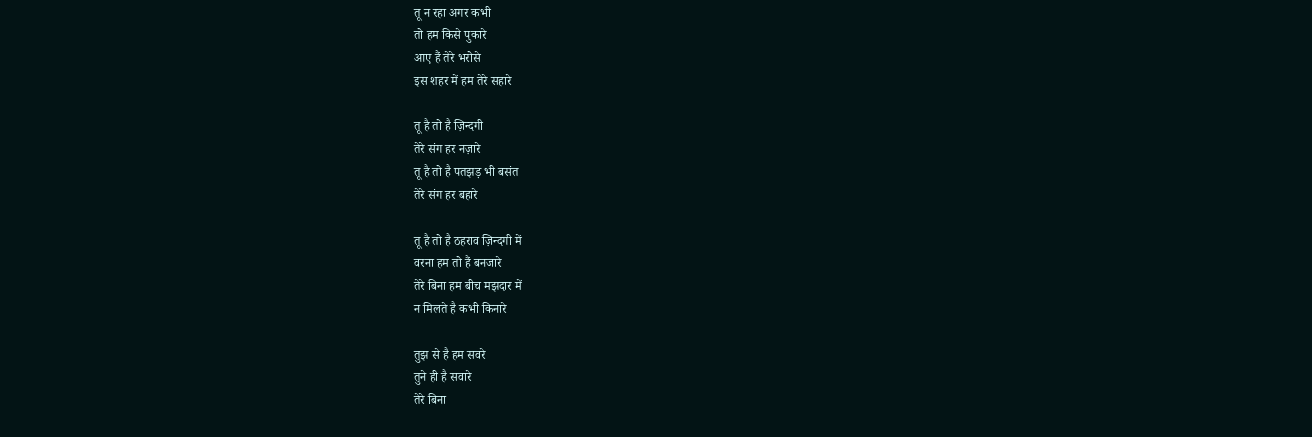तू न रहा अगर कभी
तो हम किसे पुकारे
आए हैं तेरे भरोसे
इस शहर में हम तेरे सहारे

तू है तो है ज़िन्दगी
तेरे संग हर नज़ारे
तू है तो है पतझड़ भी बसंत
तेरे संग हर बहारे

तू है तो है ठहराव ज़िन्दगी में
वरना हम तो हैं बनजारे
तेरे बिना हम बीच मझदार में
न मिलते है कभी किनारे

तुझ से है हम सवरे
तुने ही है सवारे
तेरे बिना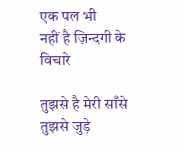एक पल भी
नहीं है ज़िन्दगी के विचारे

तुझसे है मेरी साँसे
तुझसे जुड़े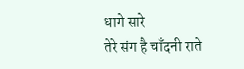धागे सारे
तेरे संग है चाँदनी राते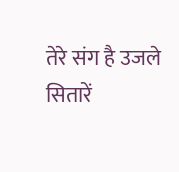तेरे संग है उजले सितारें